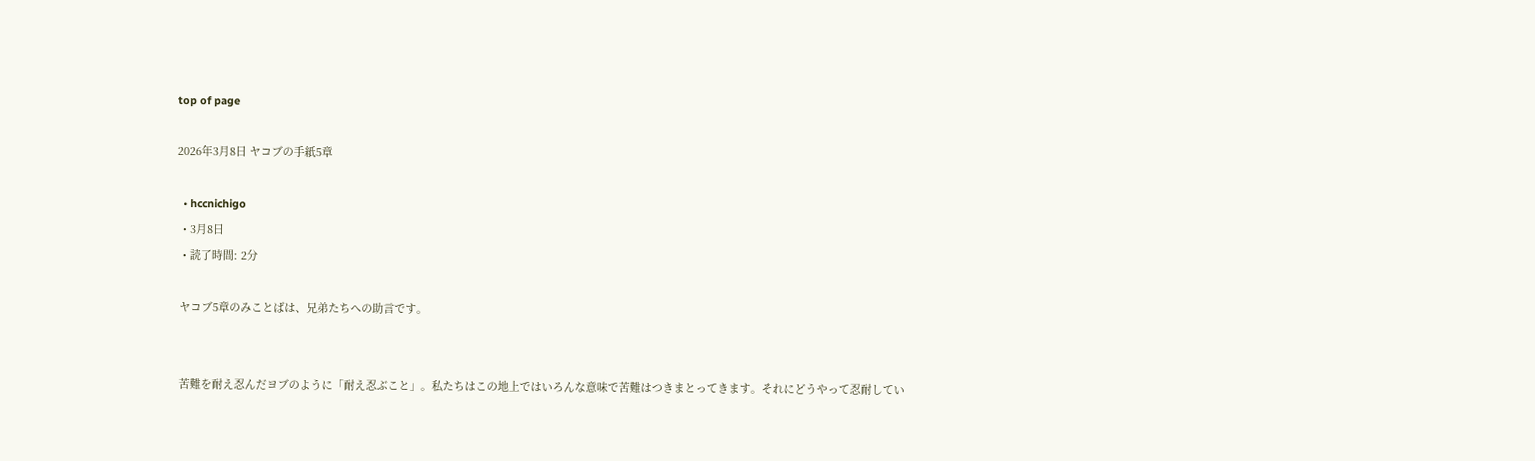top of page

2026年3月8日 ヤコブの手紙5章

  • hccnichigo
  • 3月8日
  • 読了時間: 2分

 ヤコブ5章のみことばは、兄弟たちへの助言です。


 苦難を耐え忍んだヨブのように「耐え忍ぶこと」。私たちはこの地上ではいろんな意味で苦難はつきまとってきます。それにどうやって忍耐してい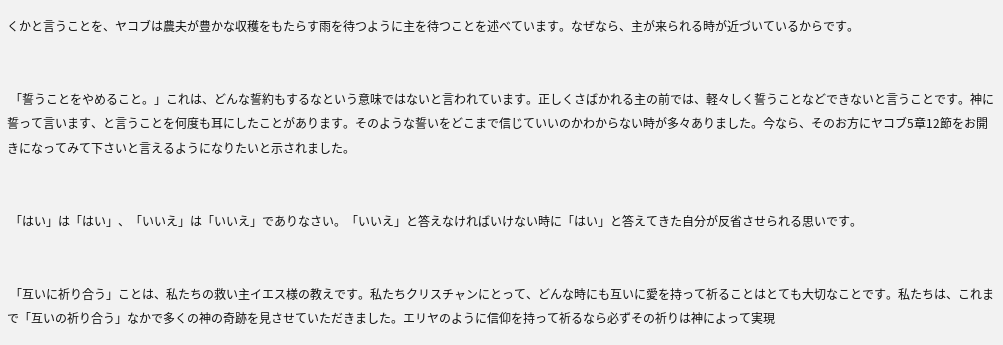くかと言うことを、ヤコブは農夫が豊かな収穫をもたらす雨を待つように主を待つことを述べています。なぜなら、主が来られる時が近づいているからです。


 「誓うことをやめること。」これは、どんな誓約もするなという意味ではないと言われています。正しくさばかれる主の前では、軽々しく誓うことなどできないと言うことです。神に誓って言います、と言うことを何度も耳にしたことがあります。そのような誓いをどこまで信じていいのかわからない時が多々ありました。今なら、そのお方にヤコブ5章12節をお開きになってみて下さいと言えるようになりたいと示されました。


 「はい」は「はい」、「いいえ」は「いいえ」でありなさい。「いいえ」と答えなければいけない時に「はい」と答えてきた自分が反省させられる思いです。


 「互いに祈り合う」ことは、私たちの救い主イエス様の教えです。私たちクリスチャンにとって、どんな時にも互いに愛を持って祈ることはとても大切なことです。私たちは、これまで「互いの祈り合う」なかで多くの神の奇跡を見させていただきました。エリヤのように信仰を持って祈るなら必ずその祈りは神によって実現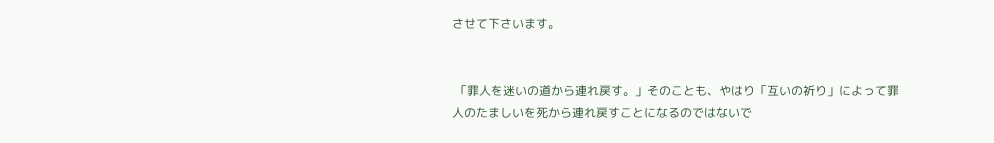させて下さいます。


 「罪人を迷いの道から連れ戻す。」そのことも、やはり「互いの祈り」によって罪人のたましいを死から連れ戻すことになるのではないで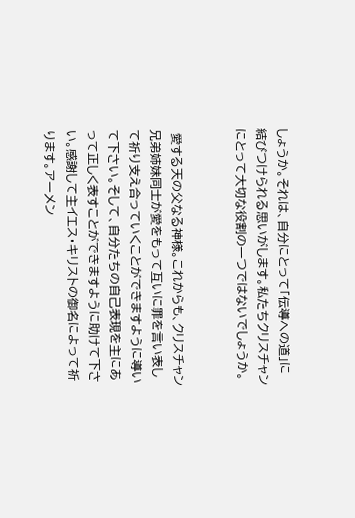しょうか。それは、自分にとって「伝導への道」に結びつけられる思いがします。私たちクリスチャンにとって大切な役割の一つではないでしょうか。


 愛する天の父なる神様。これからも、クリスチャン兄弟姉妹同士が愛をもって互いに罪を言い表して祈り支え合っていくことができますように導いて下さい。そして、自分たちの自己表現を主にあって正しく表すことができますように助けて下さい。感謝して主イエス・キリストの御名によって祈ります。アーメン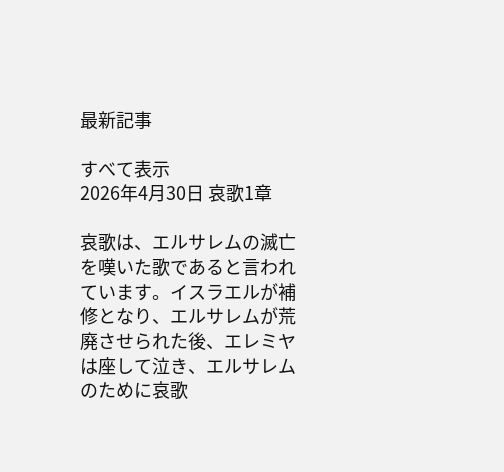最新記事

すべて表示
2026年4月30日 哀歌1章

哀歌は、エルサレムの滅亡を嘆いた歌であると言われています。イスラエルが補修となり、エルサレムが荒廃させられた後、エレミヤは座して泣き、エルサレムのために哀歌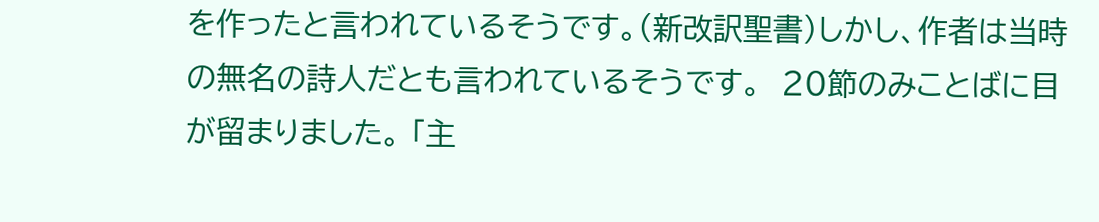を作ったと言われているそうです。(新改訳聖書)しかし、作者は当時の無名の詩人だとも言われているそうです。  20節のみことばに目が留まりました。 「主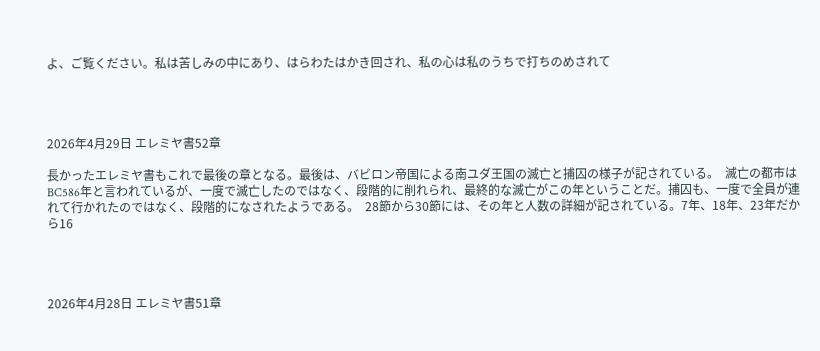よ、ご覧ください。私は苦しみの中にあり、はらわたはかき回され、私の心は私のうちで打ちのめされて




2026年4月29日 エレミヤ書52章

長かったエレミヤ書もこれで最後の章となる。最後は、バビロン帝国による南ユダ王国の滅亡と捕囚の様子が記されている。  滅亡の都市はBC586年と言われているが、一度で滅亡したのではなく、段階的に削れられ、最終的な滅亡がこの年ということだ。捕囚も、一度で全員が連れて行かれたのではなく、段階的になされたようである。  28節から30節には、その年と人数の詳細が記されている。7年、18年、23年だから16




2026年4月28日 エレミヤ書51章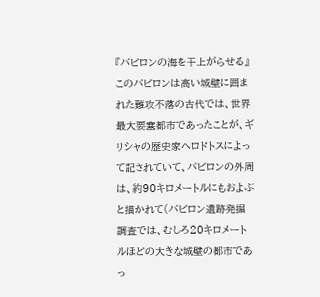『バビロンの海を干上がらせる』 このバビロンは高い城壁に囲まれた難攻不落の古代では、世界最大要塞都市であったことが、ギリシャの歴史家ヘロドトスによって記されていて、バビロンの外周は、約90キロメートルにもおよぶと描かれて(バビロン遺跡発掘調査では、むしろ20キロメートルほどの大きな城壁の都市であっ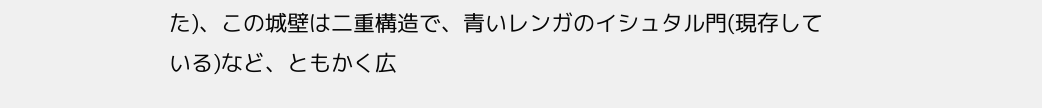た)、この城壁は二重構造で、青いレンガのイシュタル門(現存している)など、ともかく広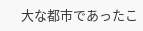大な都市であったこ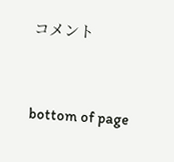コメント


bottom of page